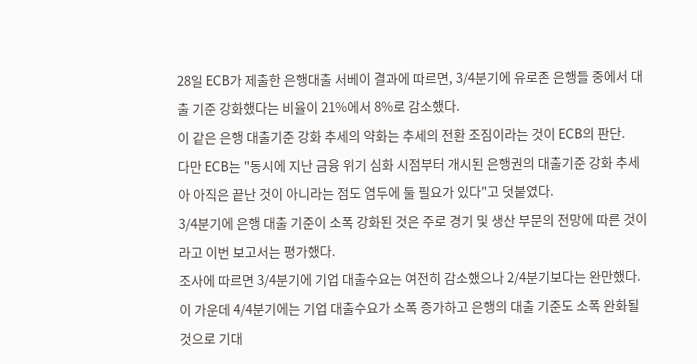28일 ECB가 제출한 은행대출 서베이 결과에 따르면, 3/4분기에 유로존 은행들 중에서 대출 기준 강화했다는 비율이 21%에서 8%로 감소했다.
이 같은 은행 대출기준 강화 추세의 약화는 추세의 전환 조짐이라는 것이 ECB의 판단.
다만 ECB는 "동시에 지난 금융 위기 심화 시점부터 개시된 은행권의 대출기준 강화 추세아 아직은 끝난 것이 아니라는 점도 염두에 둘 필요가 있다"고 덧붙였다.
3/4분기에 은행 대출 기준이 소폭 강화된 것은 주로 경기 및 생산 부문의 전망에 따른 것이라고 이번 보고서는 평가했다.
조사에 따르면 3/4분기에 기업 대출수요는 여전히 감소했으나 2/4분기보다는 완만했다. 이 가운데 4/4분기에는 기업 대출수요가 소폭 증가하고 은행의 대출 기준도 소폭 완화될 것으로 기대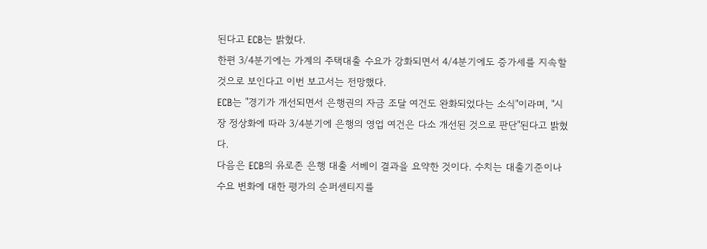된다고 ECB는 밝혔다.
한편 3/4분기에는 가계의 주택대출 수요가 강화되면서 4/4분기에도 증가세를 지속할 것으로 보인다고 이번 보고서는 전망했다.
ECB는 "경기가 개선되면서 은행권의 자금 조달 여건도 완화되었다는 소식"이라며, "시장 정상화에 따라 3/4분기에 은행의 영업 여건은 다소 개선된 것으로 판단"된다고 밝혔다.
다음은 ECB의 유로존 은행 대출 서베이 결과을 요약한 것이다. 수치는 대출기준이나 수요 변화에 대한 평가의 순퍼센티지를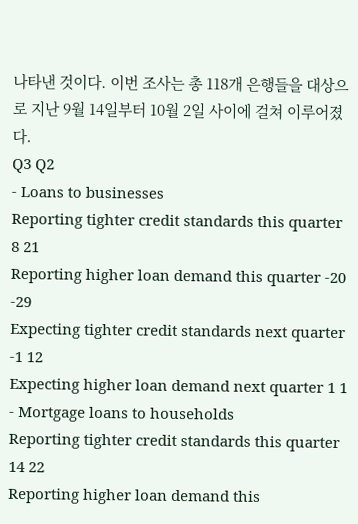나타낸 것이다. 이번 조사는 총 118개 은행들을 대상으로 지난 9월 14일부터 10월 2일 사이에 걸쳐 이루어졌다.
Q3 Q2
- Loans to businesses
Reporting tighter credit standards this quarter 8 21
Reporting higher loan demand this quarter -20 -29
Expecting tighter credit standards next quarter -1 12
Expecting higher loan demand next quarter 1 1
- Mortgage loans to households
Reporting tighter credit standards this quarter 14 22
Reporting higher loan demand this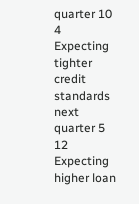quarter 10 4
Expecting tighter credit standards next quarter 5 12
Expecting higher loan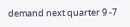demand next quarter 9 -7